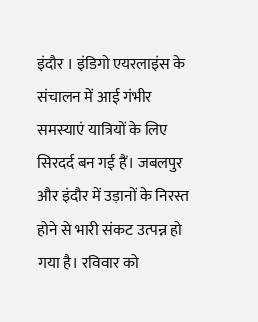इंदौर । इंडिगो एयरलाइंस के संचालन में आई गंभीर समस्याएं यात्रियों के लिए सिरदर्द बन गई हैं। जबलपुर और इंदौर में उड़ानों के निरस्त होने से भारी संकट उत्पन्न हो गया है। रविवार को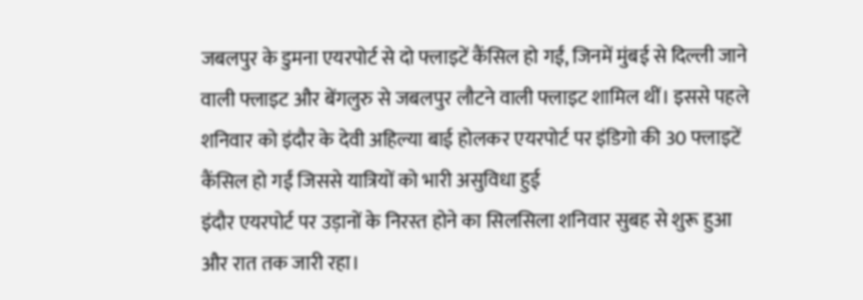जबलपुर के डुमना एयरपोर्ट से दो फ्लाइटें कैंसिल हो गईं, जिनमें मुंबई से दिल्ली जाने वाली फ्लाइट और बेंगलुरु से जबलपुर लौटने वाली फ्लाइट शामिल थीं। इससे पहले शनिवार को इंदौर के देवी अहिल्या बाई होलकर एयरपोर्ट पर इंडिगो की 30 फ्लाइटें कैंसिल हो गईं जिससे यात्रियों को भारी असुविधा हुई
इंदौर एयरपोर्ट पर उड़ानों के निरस्त होने का सिलसिला शनिवार सुबह से शुरू हुआ और रात तक जारी रहा।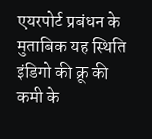एयरपोर्ट प्रबंधन के मुताबिक यह स्थिति इंडिगो की क्रू की कमी के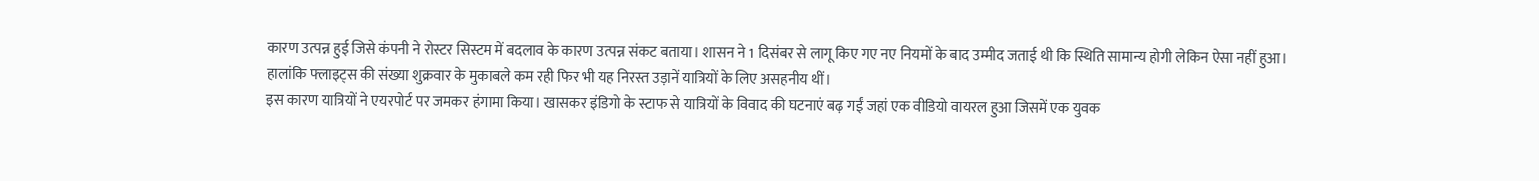कारण उत्पन्न हुई जिसे कंपनी ने रोस्टर सिस्टम में बदलाव के कारण उत्पन्न संकट बताया। शासन ने 1 दिसंबर से लागू किए गए नए नियमों के बाद उम्मीद जताई थी कि स्थिति सामान्य होगी लेकिन ऐसा नहीं हुआ। हालांकि फ्लाइट्स की संख्या शुक्रवार के मुकाबले कम रही फिर भी यह निरस्त उड़ानें यात्रियों के लिए असहनीय थीं।
इस कारण यात्रियों ने एयरपोर्ट पर जमकर हंगामा किया। खासकर इंडिगो के स्टाफ से यात्रियों के विवाद की घटनाएं बढ़ गईं जहां एक वीडियो वायरल हुआ जिसमें एक युवक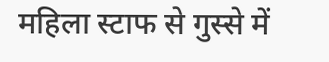महिला स्टाफ से गुस्से में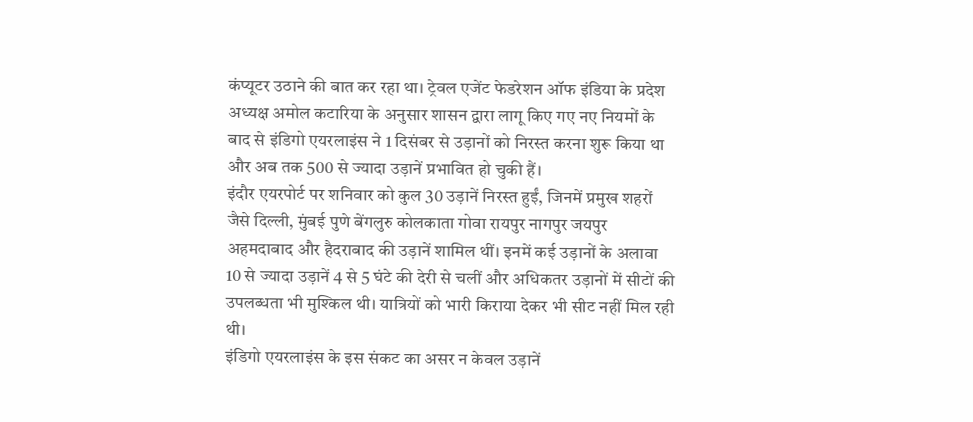कंप्यूटर उठाने की बात कर रहा था। ट्रेवल एजेंट फेडरेशन ऑफ इंडिया के प्रदेश अध्यक्ष अमोल कटारिया के अनुसार शासन द्वारा लागू किए गए नए नियमों के बाद से इंडिगो एयरलाइंस ने 1 दिसंबर से उड़ानों को निरस्त करना शुरू किया था और अब तक 500 से ज्यादा उड़ानें प्रभावित हो चुकी हैं।
इंदौर एयरपोर्ट पर शनिवार को कुल 30 उड़ानें निरस्त हुईं, जिनमें प्रमुख शहरों जैसे दिल्ली, मुंबई पुणे बेंगलुरु कोलकाता गोवा रायपुर नागपुर जयपुर अहमदाबाद और हैदराबाद की उड़ानें शामिल थीं। इनमें कई उड़ानों के अलावा 10 से ज्यादा उड़ानें 4 से 5 घंटे की देरी से चलीं और अधिकतर उड़ानों में सीटों की उपलब्धता भी मुश्किल थी। यात्रियों को भारी किराया देकर भी सीट नहीं मिल रही थी।
इंडिगो एयरलाइंस के इस संकट का असर न केवल उड़ानें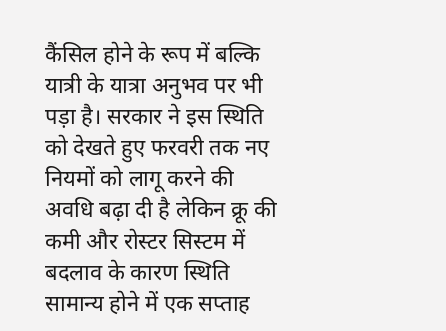कैंसिल होने के रूप में बल्कि यात्री के यात्रा अनुभव पर भी पड़ा है। सरकार ने इस स्थिति को देखते हुए फरवरी तक नए नियमों को लागू करने की अवधि बढ़ा दी है लेकिन क्रू की कमी और रोस्टर सिस्टम में बदलाव के कारण स्थिति सामान्य होने में एक सप्ताह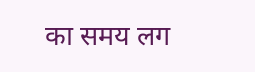का समय लग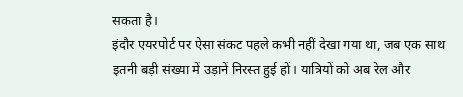सकता है।
इंदौर एयरपोर्ट पर ऐसा संकट पहले कभी नहीं देखा गया था, जब एक साथ इतनी बड़ी संख्या में उड़ानें निरस्त हुई हों। यात्रियों को अब रेल और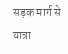सड़क मार्ग से यात्रा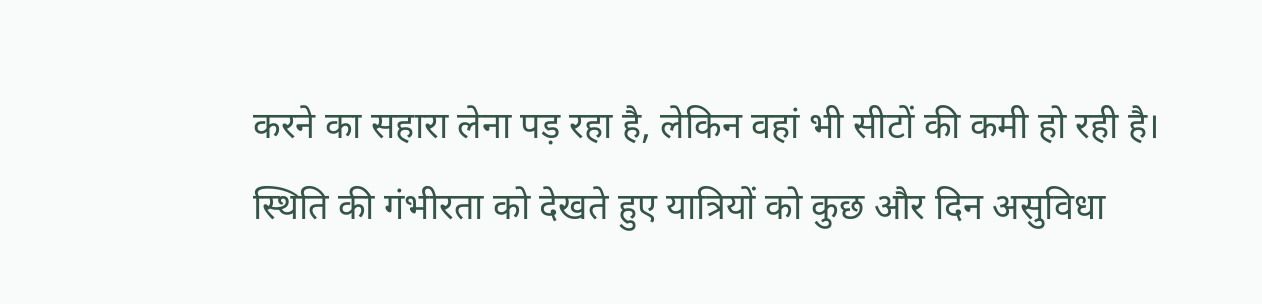करने का सहारा लेना पड़ रहा है, लेकिन वहां भी सीटों की कमी हो रही है। स्थिति की गंभीरता को देखते हुए यात्रियों को कुछ और दिन असुविधा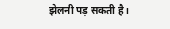झेलनी पड़ सकती है।